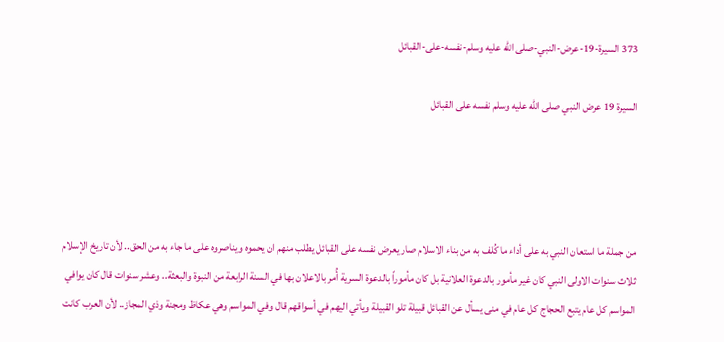373 السيرة-19-عرض-النبي-صلى الله عليه وسلم-نفسه-على-القبائل

السيرة 19 عرض النبي صلى الله عليه وسلم نفسه على القبائل




من جملة ما استعان النبي به على أداء ما كُلف به من بناء الاسلام صار يعرض نفسه على القبائل يطلب منهم ان يحموه ويناصروه على ما جاء به من الحق.. لأن تاريخ الإسلام ثلاث سنوات الاولى النبي كان غير مأمور بالدعوة العلانية بل كان مأموراً بالدعوة السرية أُمر بالاعلان بها في السنة الرابعة من النبوة والبعثة.. وعشر سنوات قال كان يوافي المواسم كل عام يتبع الحجاج كل عام في منى يسأل عن القبائل قبيلة تلو القبيلة ويأتي اليهم في أسواقهم قال وفي المواسم وهي عكاظ ومجنة وذي المجاز.. لأن العرب كانت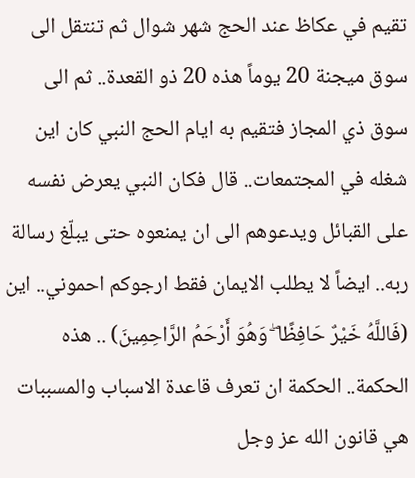تقيم في عكاظ عند الحج شهر شوال ثم تنتقل الى سوق ميجنة 20 يوماً هذه 20 ذو القعدة.. ثم الى سوق ذي المجاز فتقيم به ايام الحج النبي كان اين شغله في المجتمعات.. قال فكان النبي يعرض نفسه على القبائل ويدعوهم الى ان يمنعوه حتى يبلّغ رسالة ربه.. ايضاً لا يطلب الايمان فقط ارجوكم احموني.. اين (فَاللَّهُ خَيْرٌ حَافِظًا ۖ وَهُوَ أَرْحَمُ الرَّاحِمِينَ) .. هذه الحكمة.. الحكمة ان تعرف قاعدة الاسباب والمسببات هي قانون الله عز وجل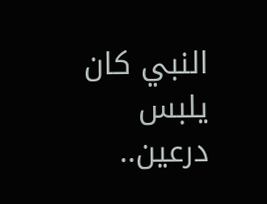النبي كان يلبس درعين..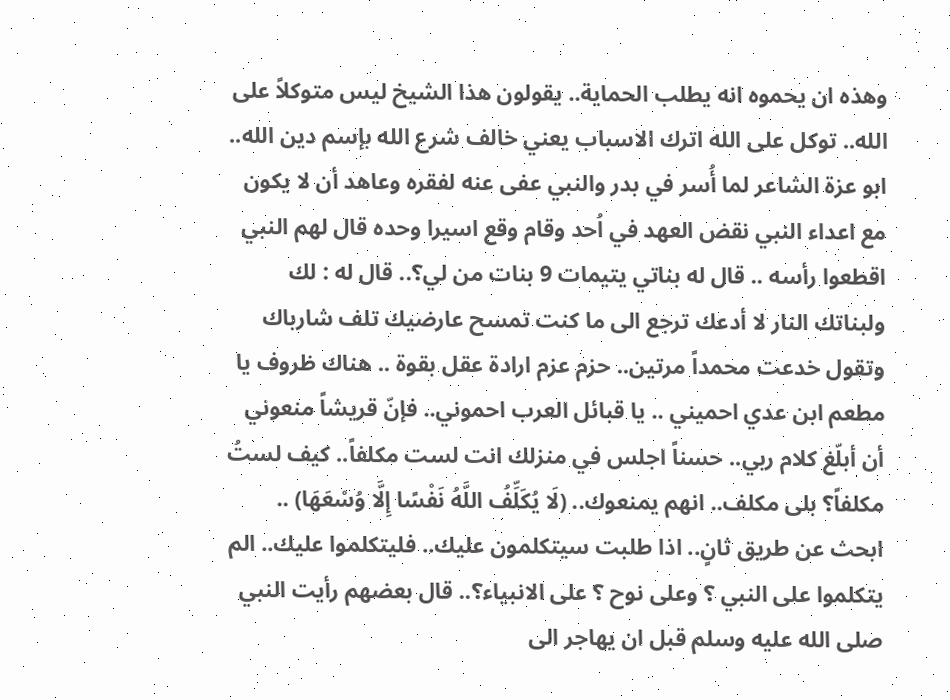وهذه ان يحموه انه يطلب الحماية.. يقولون هذا الشيخ ليس متوكلاً على الله.. توكل على الله اترك الاسباب يعني خالف شرع الله بإسم دين الله.. ابو عزة الشاعر لما أُسر في بدر والنبي عفى عنه لفقره وعاهد أن لا يكون مع اعداء النبي نقض العهد في اُحد وقام وقع اسيرا وحده قال لهم النبي اقطعوا رأسه .. قال له بناتي يتيمات 9 بنات من لي؟.. قال له : لك ولبناتك النار لا أدعك ترجع الى ما كنت تمسح عارضيك تلف شارباك وتقول خدعت محمداً مرتين.. حزم عزم ارادة عقل بقوة .. هناك ظروف يا مطعم ابن عدي احميني .. يا قبائل العرب احموني.. فإنّ قريشاً منعوني أن أبلّغ كلام ربي.. حسناً اجلس في منزلك انت لست مكلفاً.. كيف لستُ مكلفاً؟ بلى مكلف.. انهم يمنعوك.. (لَا يُكَلِّفُ اللَّهُ نَفْسًا إِلَّا وُسْعَهَا) .. ابحث عن طريق ثانٍ.. اذا طلبت سيتكلمون عليك.. فليتكلموا عليك.. الم يتكلموا على النبي ؟ وعلى نوح ؟ على الانبياء؟.. قال بعضهم رأيت النبي صلى الله عليه وسلم قبل ان يهاجر الى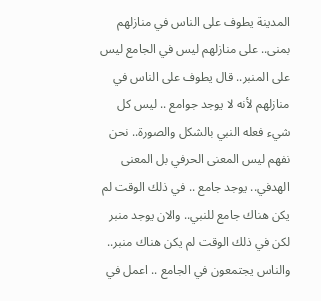المدينة يطوف على الناس في منازلهم بمنى.. على منازلهم ليس في الجامع ليس على المنبر.. قال يطوف على الناس في منازلهم لأنه لا يوجد جوامع .. ليس كل شيء فعله النبي بالشكل والصورة.. نحن نفهم ليس المعنى الحرفي بل المعنى الهدفي.. يوجد جامع .. في ذلك الوقت لم يكن هناك جامع للنبي.. والان يوجد منبر لكن في ذلك الوقت لم يكن هناك منبر.. والناس يجتمعون في الجامع .. اعمل في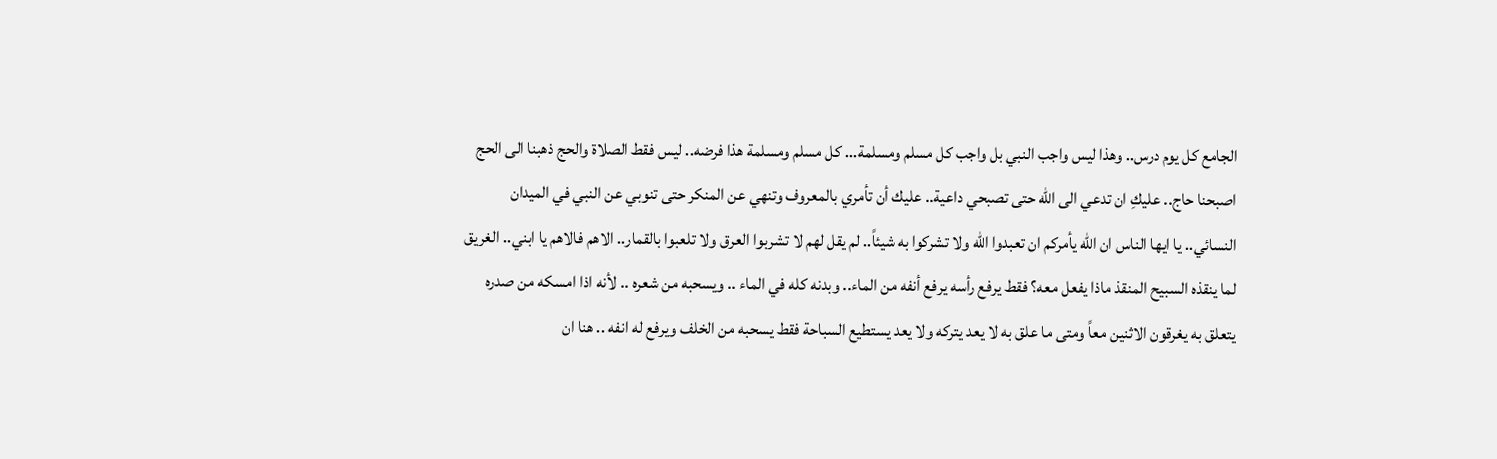الجامع كل يوم درس.. وهذا ليس واجب النبي بل واجب كل مسلم ومسلمة... كل مسلم ومسلمة هذا فرضه.. ليس فقط الصلاة والحج ذهبنا الى الحج اصبحنا حاج.. عليكِ ان تدعي الى الله حتى تصبحي داعية.. عليك أن تأمري بالمعروف وتنهي عن المنكر حتى تنوبي عن النبي في الميدان النسائي.. يا ايها الناس ان الله يأمركم ان تعبدوا الله ولا تشركوا به شيئاً.. لم يقل لهم لا تشربوا العرق ولا تلعبوا بالقمار.. الاهم فالاهم يا ابني.. الغريق لما ينقذه السبيح المنقذ ماذا يفعل معه؟ فقط يرفع رأسه يرفع أنفه من الماء.. وبدنه كله في الماء .. ويسحبه من شعره .. لأنه اذا امسكه من صدره يتعلق به يغرقون الاثنين معاً ومتى ما علق به لا يعد يتركه ولا يعد يستطيع السباحة فقط يسحبه من الخلف ويرفع له انفه .. هنا ان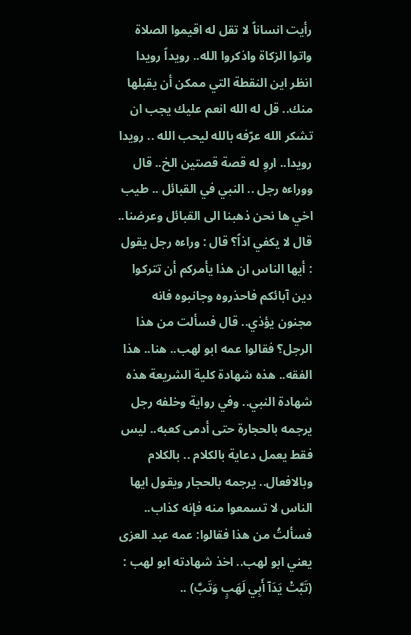رأيت انساناً لا تقل له اقيموا الصلاة واتوا الزكاة واذكروا الله.. رويداً رويدا انظر اين النقطة التي ممكن أن يقبلها منك.. قل له الله انعم عليك يجب ان تشكر الله عرّفه بالله ليحب الله .. رويدا رويدا.. اروِ له قصة قصتين الخ.. قال ووراءه رجل .. النبي في القبائل .. طيب اخي ها نحن ذهبنا الى القبائل وعرضنا.. قال لا يكفي اذاً؟ قال : وراءه رجل يقول : أيها الناس ان هذا يأمركم أن تتركوا دين آبائكم فاحذروه وجانبوه فانه مجنون يؤذي.. قال فسألت من هذا الرجل؟ فقالوا عمه ابو لهب.. هنا.. هذا الفقه.. هذه شهادة كلية الشريعة هذه شهادة النبي.. وفي رواية وخلفه رجل يرجمه بالحجارة حتى أدمى كعبه.. ليس فقط يعمل دعاية بالكلام .. بالكلام وبالافعال.. يرجمه بالحجار ويقول ايها الناس لا تسمعوا منه فإنه كذاب.. فسألتُ من هذا فقالوا: عمه عبد العزى يعني ابو لهب.. اخذ شهادته ابو لهب : (تَبَّتْ يَدَآ أَبِي لَهَبٍ وَتَبَّ) ..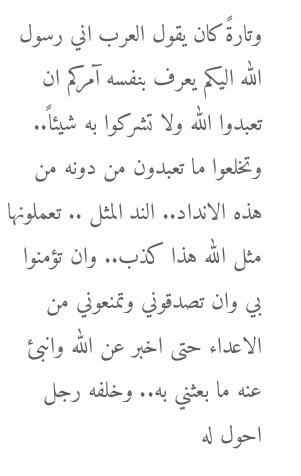وتارةً كان يقول العرب اني رسول الله اليكم يعرف بنفسه آمركم ان تعبدوا الله ولا تشركوا به شيئاً.. وتخلعوا ما تعبدون من دونه من هذه الانداد.. الند المثل .. تعملونها مثل الله هذا كذب.. وان تؤمنوا بي وان تصدقوني وتمنعوني من الاعداء حتى اخبر عن الله وانبئ عنه ما بعثني به.. وخلفه رجل احول له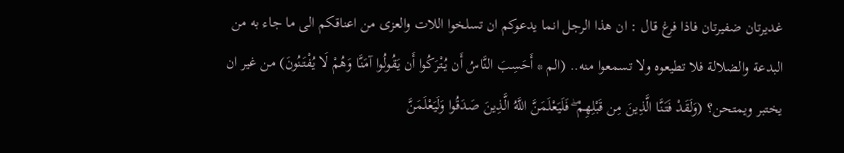غديرتان ضفيرتان فاذا فرغ قال : ان هذا الرجل انما يدعوكم ان تسلخوا اللات والعزى من اعناقكم الى ما جاء به من البدعة والضلالة فلا تطيعوه ولا تسمعوا منه.. (الم * أَحَسِبَ النَّاسُ أَن يُتْرَكُوا أَن يَقُولُوا آمَنَّا وَهُمْ لَا يُفْتَنُونَ) من غير ان يختبر ويمتحن؟ (وَلَقَدْ فَتَنَّا الَّذِينَ مِن قَبْلِهِمْ ۖ فَلَيَعْلَمَنَّ اللَّهُ الَّذِينَ صَدَقُوا وَلَيَعْلَمَنَّ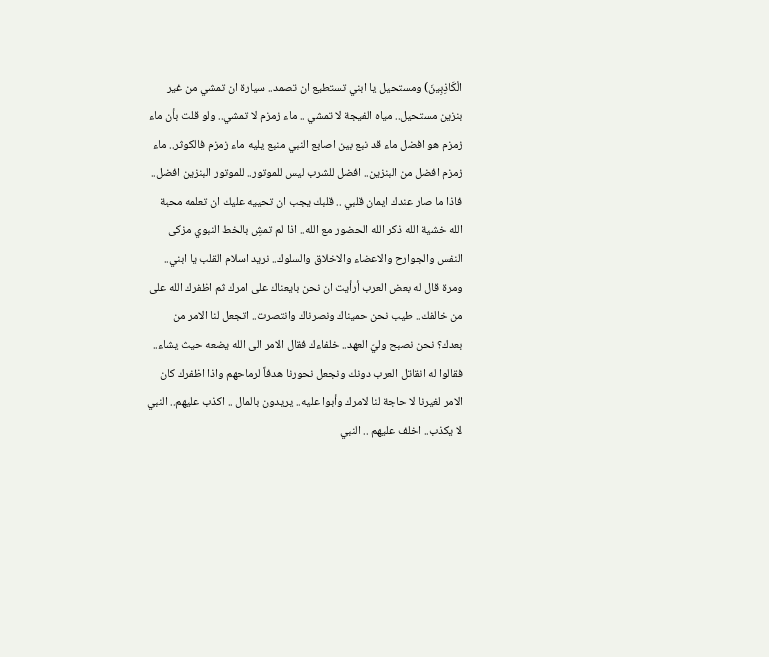الْكَاذِبِينَ) ومستحيل يا ابني تستطيع ان تصمد.. سيارة ان تمشي من غير بنزين مستحيل.. مياه الفيجة لا تمشي .. ماء زمزم لا تمشي.. ولو قلت بأن ماء زمزم هو افضل ماء قد نبع بين اصابع النبي منبع يليه ماء زمزم فالكوثر.. ماء زمزم افضل من البنزين.. افضل للشرب ليس للموتور.. للموتور البنزين افضل.. فاذا ما صار عندك ايمان قلبي .. قلبك يجب ان تحييه عليك ان تعلمه محبة الله خشية الله ذكر الله الحضور مع الله.. اذا لم تمشِ بالخط النبوي مزكى النفس والجوارح والاعضاء والاخلاق والسلوك.. نريد اسلام القلب يا ابني.. ومرة قال له بعض العرب أرأيت ان نحن بايعناك على امرك ثم اظفرك الله على من خالفك.. طيب نحن حميناك ونصرناك وانتصرت.. اتجعل لنا الامر من بعدك؟ نحن نصبح وليّ العهد.. خلفاءك فقال الامر الى الله يضعه حيث يشاء.. فقالوا له انقاتل العرب دونك ونجعل نحورنا هدفاً لرماحهم واذا اظفرك كان الامر لغيرنا لا حاجة لنا لامرك وأبوا عليه.. يريدون بالمال .. اكذب عليهم.. النبي لا يكذب.. اخلف عليهم .. النبي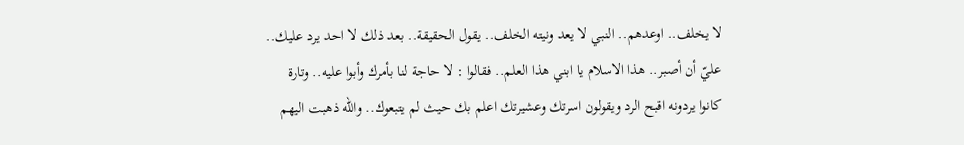لا يخلف.. اوعدهم.. النبي لا يعد ونيته الخلف.. يقول الحقيقة.. بعد ذلك لا احد يرد عليك.. عليّ أن أصبر.. هذا الاسلام يا ابني هذا العلم.. فقالوا : لا حاجة لنا بأمرك وأبوا عليه.. وتارة كانوا يردونه اقبح الرد ويقولون اسرتك وعشيرتك اعلم بك حيث لم يتبعوك.. والله ذهبت اليهم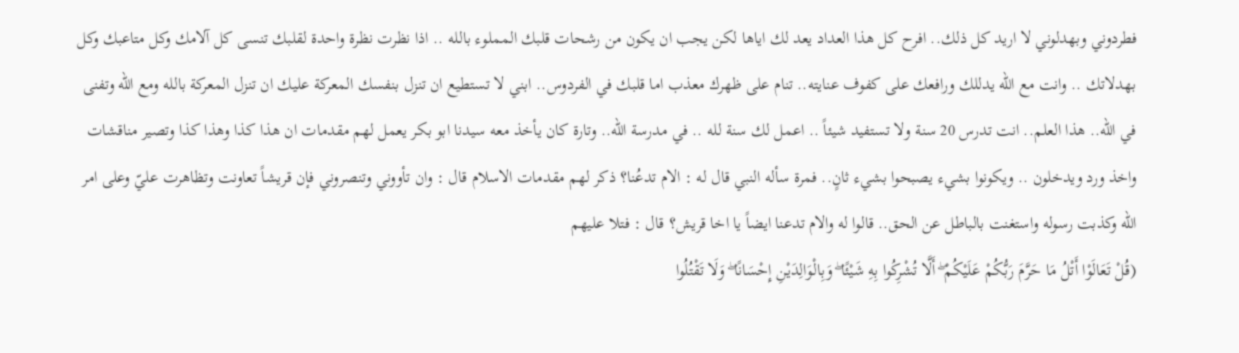فطردوني وبهدلوني لا اريد كل ذلك.. افرح كل هذا العداد يعد لك اياها لكن يجب ان يكون من رشحات قلبك المملوء بالله .. اذا نظرت نظرة واحدة لقلبك تنسى كل آلامك وكل متاعبك وكل بهدلاتك .. وانت مع الله يدللك ورافعك على كفوف عنايته.. تنام على ظهرك معذب اما قلبك في الفردوس.. ابني لا تستطيع ان تنزل بنفسك المعركة عليك ان تنزل المعركة بالله ومع الله وتفنى في الله.. هذا العلم.. انت تدرس 20 سنة ولا تستفيد شيئاً .. اعمل لك سنة لله .. في مدرسة الله.. وتارة كان يأخذ معه سيدنا ابو بكر يعمل لهم مقدمات ان هذا كذا وهذا كذا وتصير مناقشات واخذ ورد ويدخلون .. ويكونوا بشيء يصبحوا بشيء ثانٍ.. فمرة سأله النبي قال له : الام تدعُنا؟ ذكر لهم مقدمات الاسلام قال : وان تأووني وتنصروني فإن قريشاً تعاونت وتظاهرت عليّ وعلى امر الله وكذبت رسوله واستغنت بالباطل عن الحق.. قالوا له والام تدعنا ايضاً يا اخا قريش؟ قال : فتلا عليهم
(قُلْ تَعَالَوْا أَتْلُ مَا حَرَّمَ رَبُّكُمْ عَلَيْكُمْ ۖ أَلَّا تُشْرِكُوا بِهِ شَيْئًا ۖ وَبِالْوَالِدَيْنِ إِحْسَانًا ۖ وَلَا تَقْتُلُوا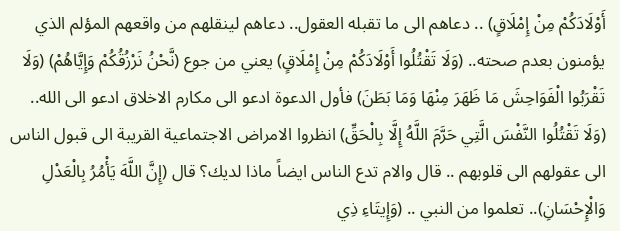أَوْلَادَكُمْ مِنْ إِمْلَاقٍ) .. دعاهم الى ما تقبله العقول.. دعاهم لينقلهم من واقعهم المؤلم الذي يؤمنون بعدم صحته.. (وَلَا تَقْتُلُوا أَوْلَادَكُمْ مِنْ إِمْلَاقٍ) يعني من جوع (نَّحْنُ نَرْزُقُكُمْ وَإِيَّاهُمْ) (وَلَا تَقْرَبُوا الْفَوَاحِشَ مَا ظَهَرَ مِنْهَا وَمَا بَطَنَ) فأول الدعوة ادعو الى مكارم الاخلاق ادعو الى الله.. (وَلَا تَقْتُلُوا النَّفْسَ الَّتِي حَرَّمَ اللَّهُ إِلَّا بِالْحَقِّ) انظروا الامراض الاجتماعية القريبة الى قبول الناس الى عقولهم الى قلوبهم .. قال والام تدع الناس ايضاً ماذا لديك؟ قال (إِنَّ اللَّهَ يَأْمُرُ بِالْعَدْلِ وَالْإِحْسَانِ).. تعلموا من النبي .. (وَإِيتَاءِ ذِي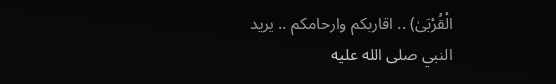الْقُرْبَىٰ) .. اقاربكم وارحامكم .. يريد النبي صلى الله عليه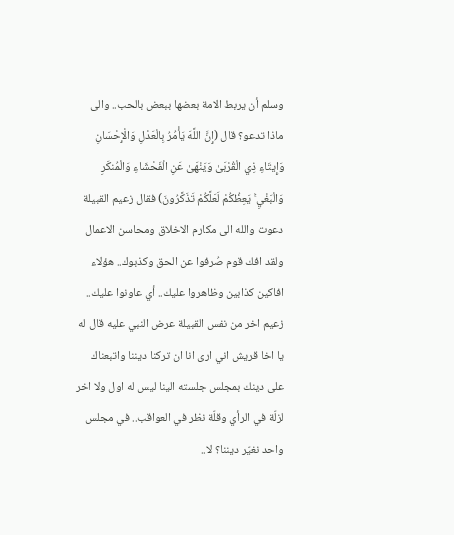وسلم أن يربط الامة بعضها ببعض بالحب.. والى ماذا تدعو؟ قال (إِنَّ اللَّهَ يَأْمُرُ بِالْعَدْلِ وَالْإِحْسَانِ وَإِيتَاءِ ذِي الْقُرْبَىٰ وَيَنْهَىٰ عَنِ الْفَحْشَاءِ وَالْمُنكَرِ وَالْبَغْيِ ۚ يَعِظُكُمْ لَعَلَّكُمْ تَذَكَّرُونَ) فقال زعيم القبيلة دعوت والله الى مكارم الاخلاق ومحاسن الاعمال ولقد افك قوم صُرفوا عن الحق وكذبوك.. هؤلاء افاكين كذابين وظاهروا عليك.. أي عاونوا عليك.. زعيم اخر من نفس القبيلة عرض النبي عليه قال له يا اخا قريش اني ارى انا ان تركنا ديننا واتبعناك على دينك بمجلس جلسته الينا ليس له اول ولا اخر لزلّة في الرأي وقلّة نظر في العواقب.. في مجلس واحد نغيّر ديننا؟ لا..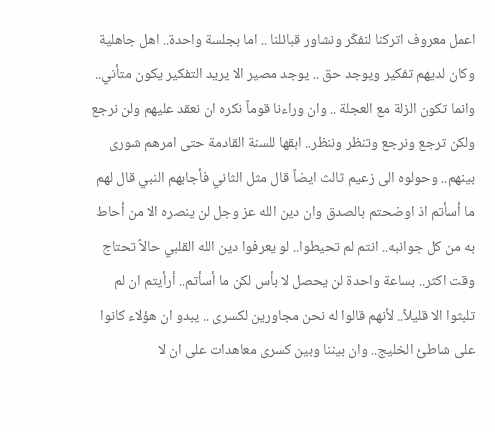اعمل معروف اتركنا لنفكّر ونشاور قبائلنا .. اما بجلسة واحدة.. اهل جاهلية وكان لديهم تفكير ويوجد حق .. يوجد مصير الا يريد التفكير يكون متأني.. وانما تكون الزلة مع العجلة .. وان وراءنا قوماً نكره ان نعقد عليهم ولن نرجع ولكن ترجع ونرجع وتنظر وننظر.. ابقها للسنة القادمة حتى امرهم شورى بينهم.. وحولوه الى زعيم ثالث ايضاً قال مثل الثاني فأجابهم النبي قال لهم ما أسأتم اذ اوضحتم بالصدق وان دين الله عز وجل لن ينصره الا من أحاط به من كل جوانبه.. انتم لم تحيطوا.. لو يعرفوا دين الله القلبي حالاً تحتاج وقت اكثر.. بساعة واحدة لن يحصل لا بأس لكن ما أسأتم.. أرأيتم ان لم تلبثوا الا قليلاً.. لأنهم قالوا له نحن مجاورين لكسرى .. يبدو ان هؤلاء كانوا على شاطئ الخليج.. وان بيننا وبين كسرى معاهدات على ان لا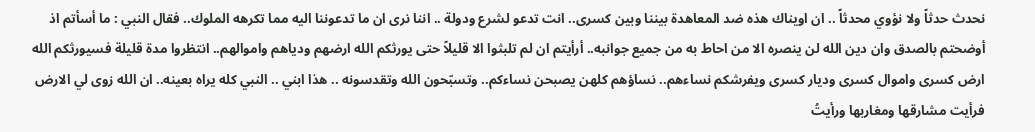نحدث حدثاً ولا نؤوي محدثاً .. ان اويناك هذه ضد المعاهدة بيننا وبين كسرى.. انت تدعو لشرع ودولة .. اننا نرى ان ما تدعوننا اليه مما تكرهه الملوك.. فقال النبي : ما أسأتم اذ أوضحتم بالصدق وان دين الله لن ينصره الا من احاط به من جميع جوانبه.. أرأيتم ان لم تلبثوا الا قليلاً حتى يورثكم الله ارضهم ودياهم واموالهم.. انتظروا مدة قليلة فسيورثكم الله ارض كسرى واموال كسرى وديار كسرى ويفرشكم نساءهم.. نساؤهم كلهن يصبحن نساءكم.. وتسبّحون الله وتقدسونه .. هذا ابني .. النبي كله يراه بعينه.. ان الله زوى لي الارض فرأيت مشارقها ومغاربها ورأيتُ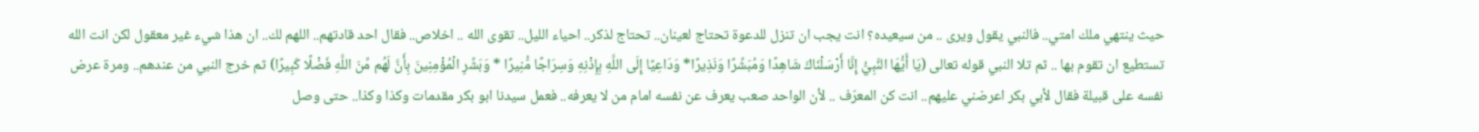حيث ينتهي ملك امتي.. فالنبي يقول ويرى .. من سيعيده؟ انت يجب ان تنزل للدعوة تحتاج لعينان.. تحتاج لذكر.. احياء الليل.. تقوى الله .. اخلاص.. فقال احد قادتهم.. اللهم لك.. ان هذا شيء غير معقول لكن انت الله تستطيع ان تقوم بها .. ثم تلا النبي قوله تعالى (يَا أَيُّهَا النَّبِيُّ إِنَّا أَرْسَلْنَاكَ شَاهِدًا وَمُبَشِّرًا وَنَذِيرًا* وَدَاعِيًا إِلَى اللَّهِ بِإِذْنِهِ وَسِرَاجًا مُّنِيرًا * وَبَشِّرِ الْمُؤْمِنِينَ بِأَنَّ لَهُم مِّنَ اللَّهِ فَضْلًا كَبِيرًا) ثم خرج النبي من عندهم.. ومرة عرض نفسه على قبيلة فقال لأبي بكر اعرضني عليهم.. انت كن المعرّف .. لأن الواحد صعب يعرف عن نفسه امام من لا يعرفه.. فعمل سيدنا ابو بكر مقدمات وكذا وكذا.. حتى وصل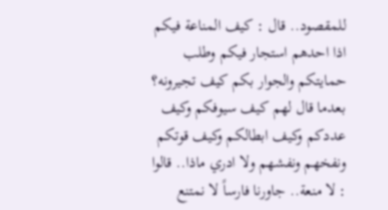للمقصود.. قال : كيف المناعة فيكم اذا احدهم استجار فيكم وطلب حمايتكم والجوار بكم كيف تجيرونه؟ بعدما قال لهم كيف سيوفكم وكيف عددكم وكيف ابطالكم وكيف قوتكم ونفخهم ونفشهم ولا ادري ماذا.. قالوا : لا منعة.. جاورنا فارساً لا نمتنع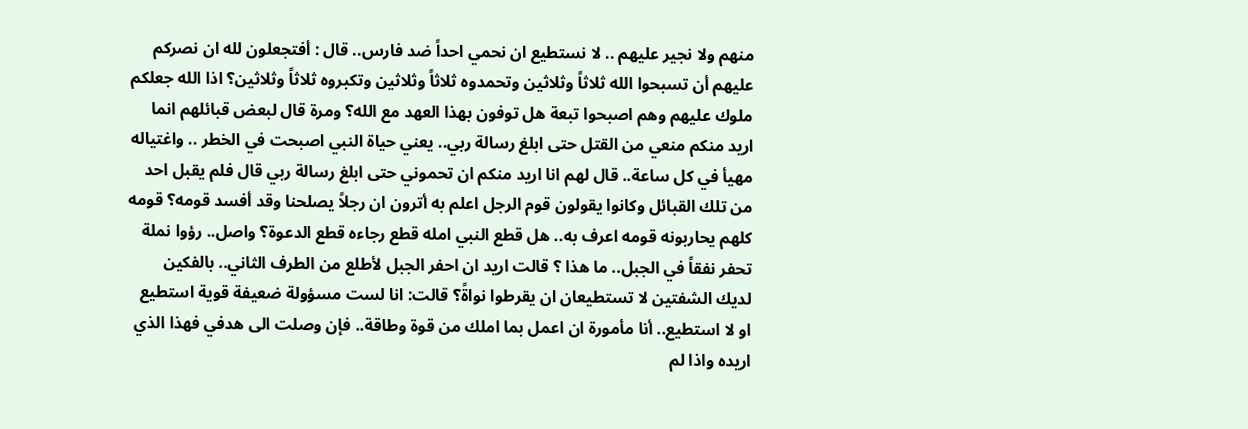منهم ولا نجير عليهم .. لا نستطيع ان نحمي احداً ضد فارس.. قال : أفتجعلون لله ان نصركم عليهم أن تسبحوا الله ثلاثاً وثلاثين وتحمدوه ثلاثاً وثلاثين وتكبروه ثلاثاً وثلاثين؟ اذا الله جعلكم ملوك عليهم وهم اصبحوا تبعة هل توفون بهذا العهد مع الله؟ ومرة قال لبعض قبائلهم انما اريد منكم منعي من القتل حتى ابلغ رسالة ربي.. يعني حياة النبي اصبحت في الخطر .. واغتياله مهيأ في كل ساعة.. قال لهم انا اريد منكم ان تحموني حتى ابلغ رسالة ربي قال فلم يقبل احد من تلك القبائل وكانوا يقولون قوم الرجل اعلم به أترون ان رجلاً يصلحنا وقد أفسد قومه؟ قومه كلهم يحاربونه قومه اعرف به.. هل قطع النبي امله قطع رجاءه قطع الدعوة؟ واصل.. رؤوا نملة تحفر نفقاً في الجبل.. ما هذا ؟ قالت اريد ان احفر الجبل لأطلع من الطرف الثاني.. بالفكين لديك الشفتين لا تستطيعان ان يقرطوا نواةً؟ قالت: انا لست مسؤولة ضعيفة قوية استطيع او لا استطيع.. أنا مأمورة ان اعمل بما املك من قوة وطاقة.. فإن وصلت الى هدفي فهذا الذي اريده واذا لم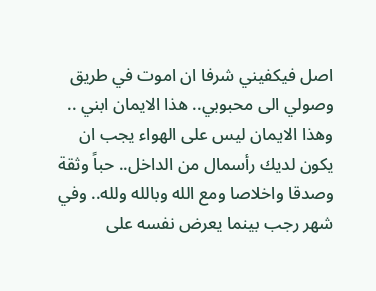اصل فيكفيني شرفا ان اموت في طريق وصولي الى محبوبي.. هذا الايمان ابني .. وهذا الايمان ليس على الهواء يجب ان يكون لديك رأسمال من الداخل.. حباً وثقة وصدقا واخلاصا ومع الله وبالله ولله.. وفي شهر رجب بينما يعرض نفسه على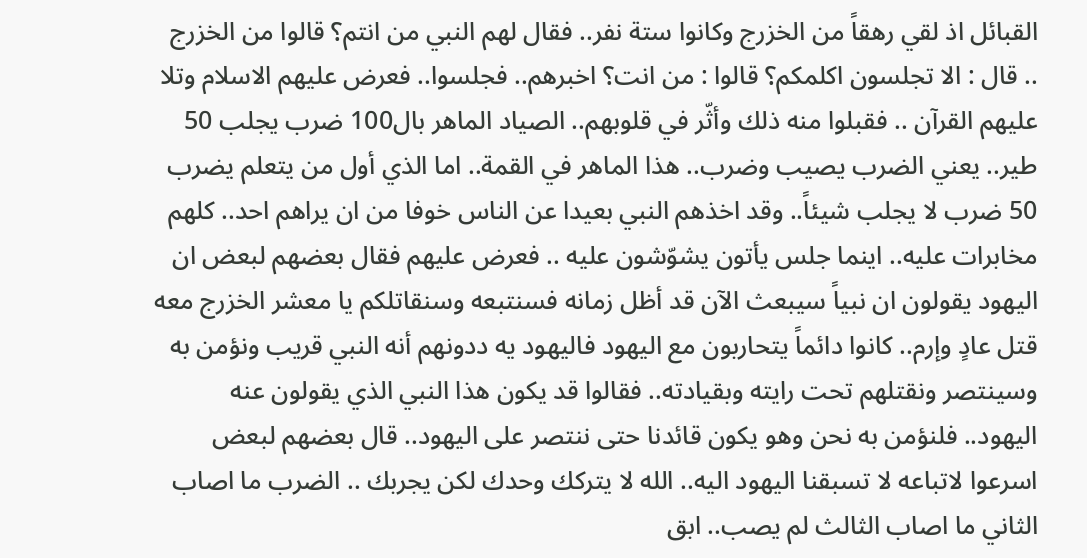القبائل اذ لقي رهقاً من الخزرج وكانوا ستة نفر.. فقال لهم النبي من انتم؟ قالوا من الخزرج .. قال : الا تجلسون اكلمكم؟ قالوا : من انت؟ اخبرهم.. فجلسوا.. فعرض عليهم الاسلام وتلا عليهم القرآن .. فقبلوا منه ذلك وأثّر في قلوبهم.. الصياد الماهر بال100 ضرب يجلب 50 طير.. يعني الضرب يصيب وضرب.. هذا الماهر في القمة.. اما الذي أول من يتعلم يضرب 50 ضرب لا يجلب شيئاً.. وقد اخذهم النبي بعيدا عن الناس خوفا من ان يراهم احد.. كلهم مخابرات عليه.. اينما جلس يأتون يشوّشون عليه .. فعرض عليهم فقال بعضهم لبعض ان اليهود يقولون ان نبياً سيبعث الآن قد أظل زمانه فسنتبعه وسنقاتلكم يا معشر الخزرج معه قتل عادٍ وإرم.. كانوا دائماً يتحاربون مع اليهود فاليهود يه ددونهم أنه النبي قريب ونؤمن به وسينتصر ونقتلهم تحت رايته وبقيادته.. فقالوا قد يكون هذا النبي الذي يقولون عنه اليهود.. فلنؤمن به نحن وهو يكون قائدنا حتى ننتصر على اليهود.. قال بعضهم لبعض اسرعوا لاتباعه لا تسبقنا اليهود اليه.. الله لا يتركك وحدك لكن يجربك .. الضرب ما اصاب الثاني ما اصاب الثالث لم يصب.. ابق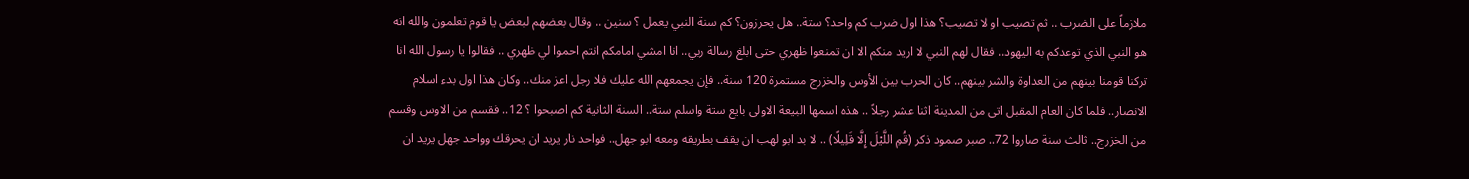ملازماً على الضرب .. ثم تصيب او لا تصيب؟ هذا اول ضرب كم واحد؟ ستة.. هل يحرزون؟ كم سنة النبي يعمل ؟ سنين .. وقال بعضهم لبعض يا قوم تعلمون والله انه هو النبي الذي توعدكم به اليهود.. فقال لهم النبي لا اريد منكم الا ان تمنعوا ظهري حتى ابلغ رسالة ربي.. انا امشي امامكم انتم احموا لي ظهري .. فقالوا يا رسول الله انا تركنا قومنا بينهم من العداوة والشر بينهم.. كان الحرب بين الأوس والخزرج مستمرة 120 سنة.. فإن يجمعهم الله عليك فلا رجل اعز منك.. وكان هذا اول بدء اسلام الانصار.. فلما كان العام المقبل اتى من المدينة اثنا عشر رجلاً .. هذه اسمها البيعة الاولى بايع ستة واسلم ستة.. السنة الثانية كم اصبحوا ؟ 12.. فقسم من الاوس وقسم من الخزرج.. ثالث سنة صاروا 72.. صبر صمود ذكر (قُمِ اللَّيْلَ إِلَّا قَلِيلًا) .. لا بد ابو لهب ان يقف بطريقه ومعه ابو جهل.. فواحد نار يريد ان يحرقك وواحد جهل يريد ان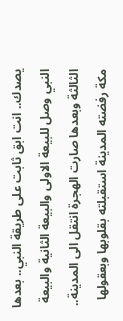يصدك.. انت ابق ثابت على طريقة النبي.. بعدها النبي وصل للبيعة الاولى والبيعة الثانية والبيعة الثالثة وبعدها صارت الهجرة انتقل الى المدينة.. مكة رفضته المدينة استقبلته بقلوبها وبعقولها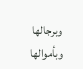وبرجالها وبأموالها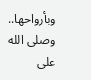وبأرواحها.. وصلى الله على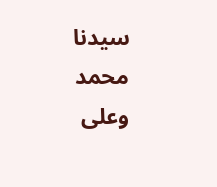سيدنا محمد وعلى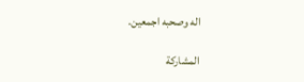اله وصحبه اجمعين.

المشاركة